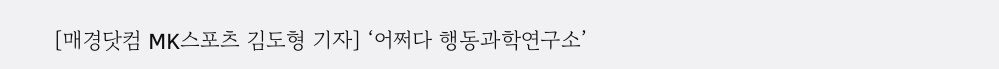[매경닷컴 MK스포츠 김도형 기자] ‘어쩌다 행동과학연구소’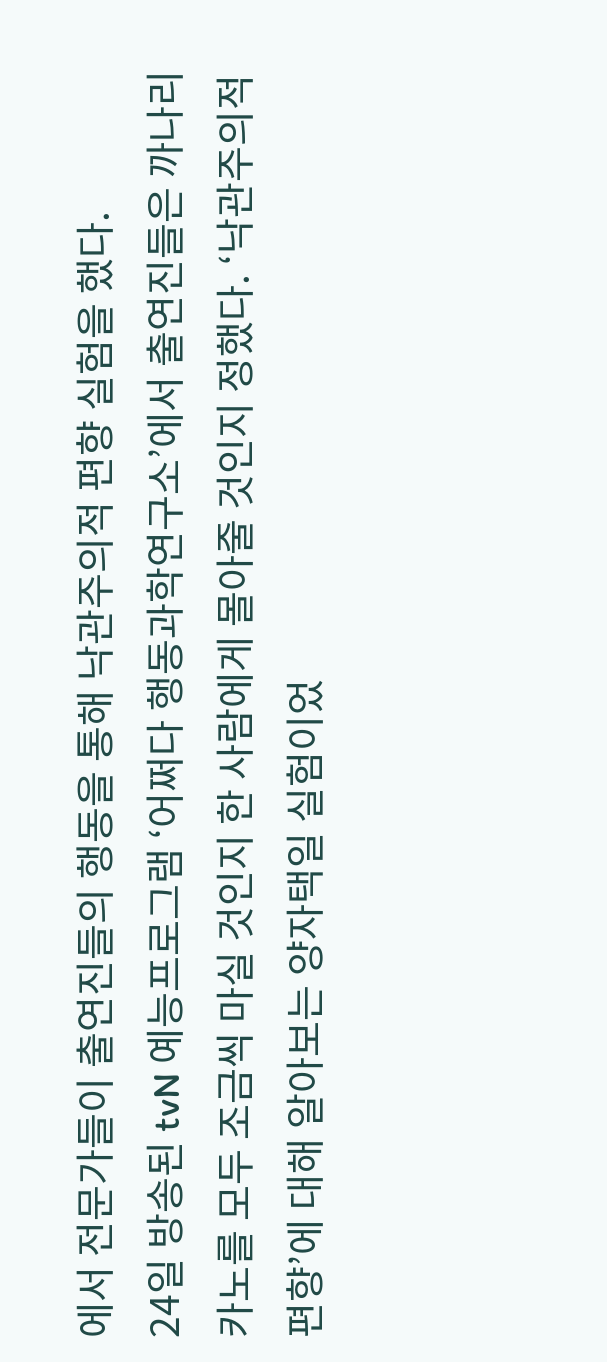에서 전문가들이 출연진들의 행동을 통해 낙관주의적 편향 실험을 했다.
24일 방송된 tvN 예능프로그램 ‘어쩌다 행동과학연구소’에서 출연진들은 까나리카노를 모두 조금씩 마실 것인지 한 사람에게 몰아줄 것인지 정했다. ‘낙관주의적 편향’에 대해 알아보는 양자택일 실험이었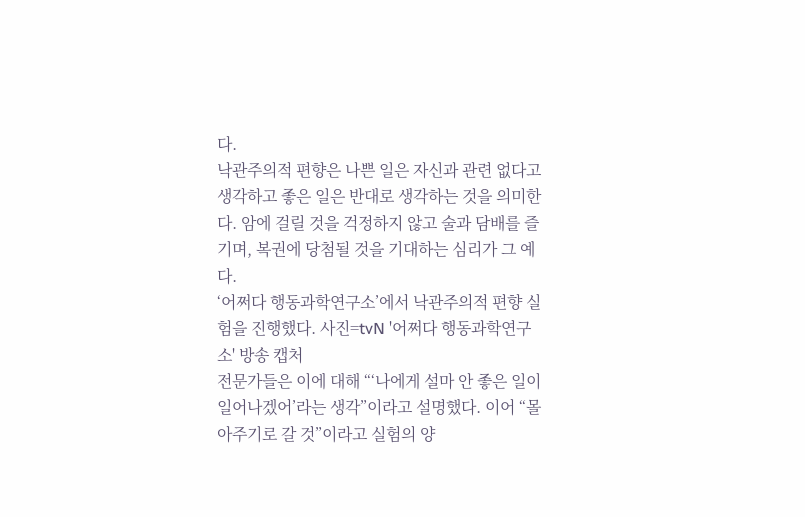다.
낙관주의적 편향은 나쁜 일은 자신과 관련 없다고 생각하고 좋은 일은 반대로 생각하는 것을 의미한다. 암에 걸릴 것을 걱정하지 않고 술과 담배를 즐기며, 복권에 당첨될 것을 기대하는 심리가 그 예다.
‘어쩌다 행동과학연구소’에서 낙관주의적 편향 실험을 진행했다. 사진=tvN '어쩌다 행동과학연구소' 방송 캡처
전문가들은 이에 대해 “‘나에게 설마 안 좋은 일이 일어나겠어’라는 생각”이라고 설명했다. 이어 “몰아주기로 갈 것”이라고 실험의 양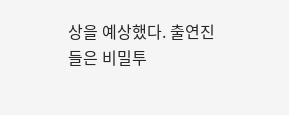상을 예상했다. 출연진들은 비밀투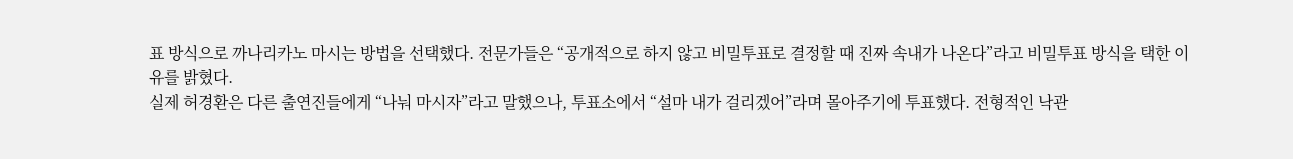표 방식으로 까나리카노 마시는 방법을 선택했다. 전문가들은 “공개적으로 하지 않고 비밀투표로 결정할 때 진짜 속내가 나온다”라고 비밀투표 방식을 택한 이유를 밝혔다.
실제 허경환은 다른 출연진들에게 “나눠 마시자”라고 말했으나, 투표소에서 “설마 내가 걸리겠어”라며 몰아주기에 투표했다. 전형적인 낙관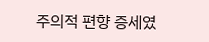주의적 편향 증세였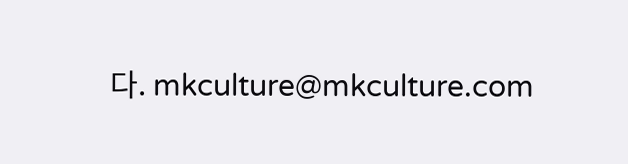다. mkculture@mkculture.com